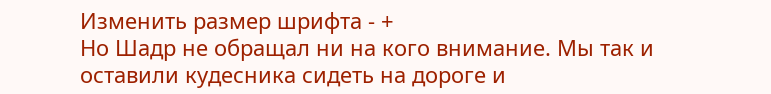Изменить размер шрифта - +
Но Шадр не обращал ни на кого внимание. Мы так и оставили кудесника сидеть на дороге и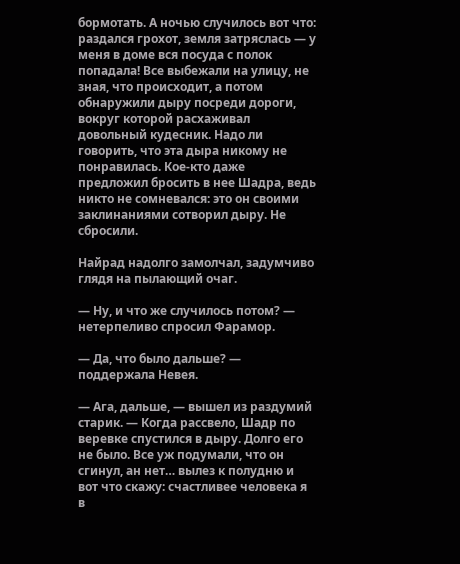бормотать. А ночью случилось вот что: раздался грохот, земля затряслась — у меня в доме вся посуда с полок попадала! Все выбежали на улицу, не зная, что происходит, а потом обнаружили дыру посреди дороги, вокруг которой расхаживал довольный кудесник. Надо ли говорить, что эта дыра никому не понравилась. Кое-кто даже предложил бросить в нее Шадра, ведь никто не сомневался: это он своими заклинаниями сотворил дыру. Не сбросили.

Найрад надолго замолчал, задумчиво глядя на пылающий очаг.

— Ну, и что же случилось потом? — нетерпеливо спросил Фарамор.

— Да, что было дальше? — поддержала Невея.

— Ага, дальше, — вышел из раздумий старик. — Когда рассвело, Шадр по веревке спустился в дыру. Долго его не было. Все уж подумали, что он сгинул, ан нет… вылез к полудню и вот что скажу: счастливее человека я в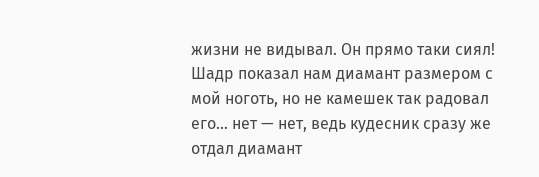жизни не видывал. Он прямо таки сиял! Шадр показал нам диамант размером с мой ноготь, но не камешек так радовал его… нет — нет, ведь кудесник сразу же отдал диамант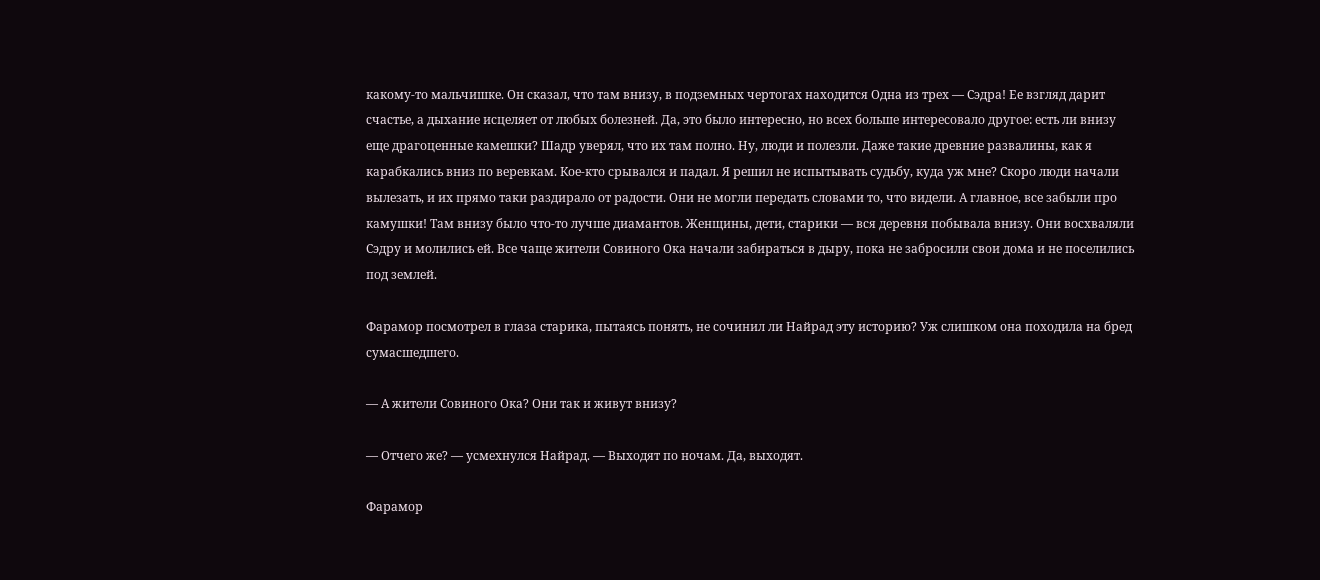какому-то мальчишке. Он сказал, что там внизу, в подземных чертогах находится Одна из трех — Сэдра! Ее взгляд дарит счастье, а дыхание исцеляет от любых болезней. Да, это было интересно, но всех больше интересовало другое: есть ли внизу еще драгоценные камешки? Шадр уверял, что их там полно. Ну, люди и полезли. Даже такие древние развалины, как я карабкались вниз по веревкам. Кое-кто срывался и падал. Я решил не испытывать судьбу, куда уж мне? Скоро люди начали вылезать, и их прямо таки раздирало от радости. Они не могли передать словами то, что видели. А главное, все забыли про камушки! Там внизу было что-то лучше диамантов. Женщины, дети, старики — вся деревня побывала внизу. Они восхваляли Сэдру и молились ей. Все чаще жители Совиного Ока начали забираться в дыру, пока не забросили свои дома и не поселились под землей.

Фарамор посмотрел в глаза старика, пытаясь понять, не сочинил ли Найрад эту историю? Уж слишком она походила на бред сумасшедшего.

— А жители Совиного Ока? Они так и живут внизу?

— Отчего же? — усмехнулся Найрад. — Выходят по ночам. Да, выходят.

Фарамор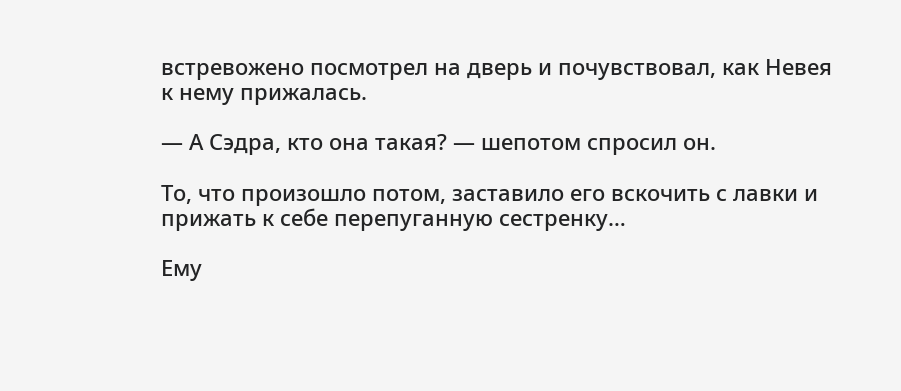встревожено посмотрел на дверь и почувствовал, как Невея к нему прижалась.

— А Сэдра, кто она такая? — шепотом спросил он.

То, что произошло потом, заставило его вскочить с лавки и прижать к себе перепуганную сестренку…

Ему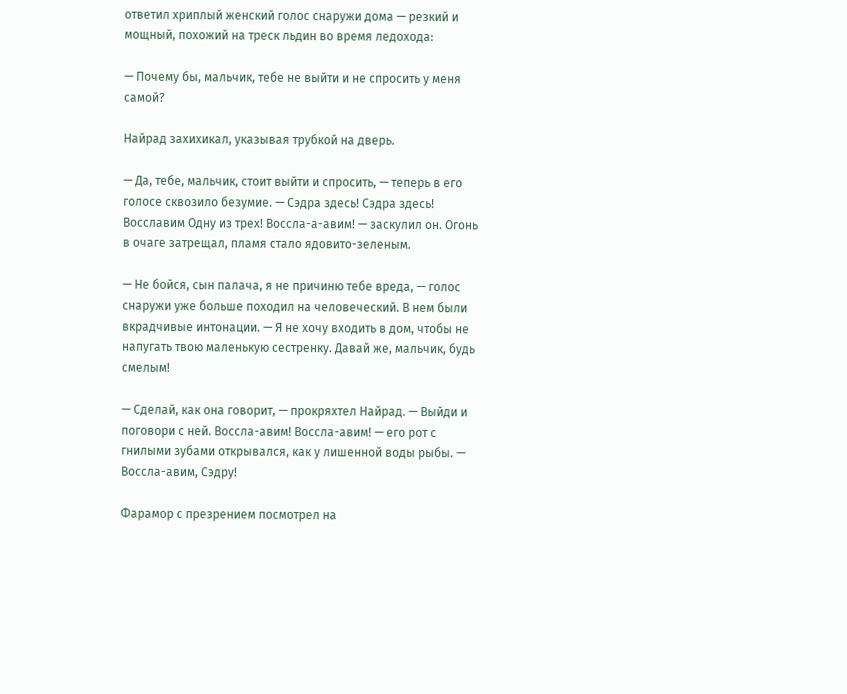ответил хриплый женский голос снаружи дома — резкий и мощный, похожий на треск льдин во время ледохода:

— Почему бы, мальчик, тебе не выйти и не спросить у меня самой?

Найрад захихикал, указывая трубкой на дверь.

— Да, тебе, мальчик, стоит выйти и спросить, — теперь в его голосе сквозило безумие. — Сэдра здесь! Сэдра здесь! Восславим Одну из трех! Воссла-а-авим! — заскулил он. Огонь в очаге затрещал, пламя стало ядовито-зеленым.

— Не бойся, сын палача, я не причиню тебе вреда, — голос снаружи уже больше походил на человеческий. В нем были вкрадчивые интонации. — Я не хочу входить в дом, чтобы не напугать твою маленькую сестренку. Давай же, мальчик, будь смелым!

— Сделай, как она говорит, — прокряхтел Найрад. — Выйди и поговори с ней. Воссла-авим! Воссла-авим! — его рот с гнилыми зубами открывался, как у лишенной воды рыбы. — Воссла-авим, Сэдру!

Фарамор с презрением посмотрел на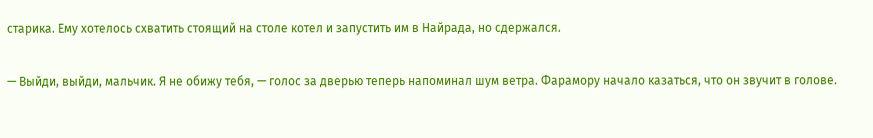старика. Ему хотелось схватить стоящий на столе котел и запустить им в Найрада, но сдержался.

— Выйди, выйди, мальчик. Я не обижу тебя, — голос за дверью теперь напоминал шум ветра. Фарамору начало казаться, что он звучит в голове.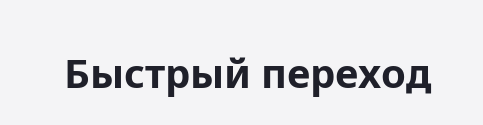Быстрый переход